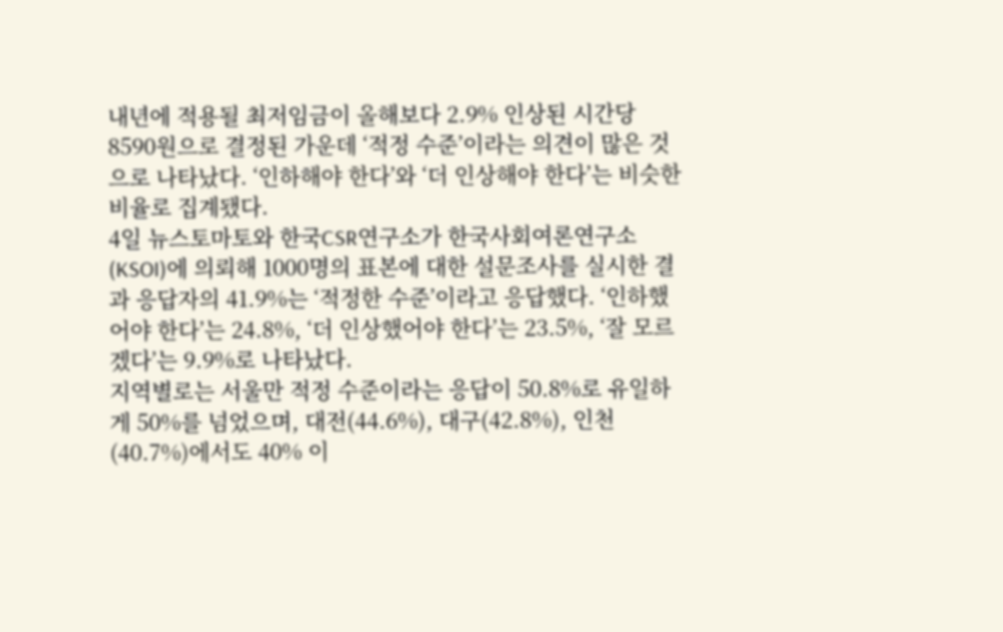내년에 적용될 최저임금이 올해보다 2.9% 인상된 시간당 8590원으로 결정된 가운데 ‘적정 수준’이라는 의견이 많은 것으로 나타났다. ‘인하해야 한다’와 ‘더 인상해야 한다’는 비슷한 비율로 집계됐다.
4일 뉴스토마토와 한국CSR연구소가 한국사회여론연구소(KSOI)에 의뢰해 1000명의 표본에 대한 설문조사를 실시한 결과 응답자의 41.9%는 ‘적정한 수준’이라고 응답했다. ‘인하했어야 한다’는 24.8%, ‘더 인상했어야 한다’는 23.5%, ‘잘 모르겠다’는 9.9%로 나타났다.
지역별로는 서울만 적정 수준이라는 응답이 50.8%로 유일하게 50%를 넘었으며, 대전(44.6%), 대구(42.8%), 인천(40.7%)에서도 40% 이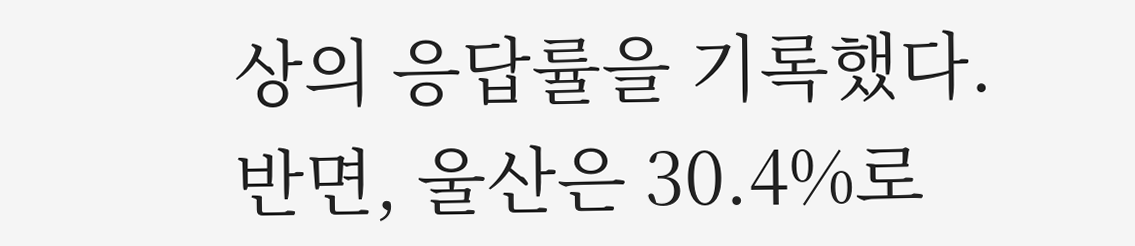상의 응답률을 기록했다. 반면, 울산은 30.4%로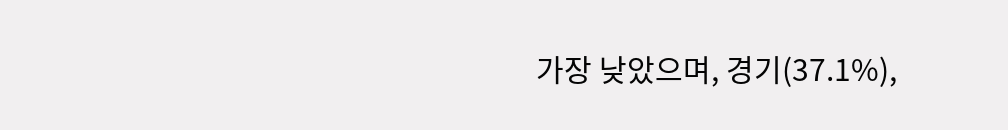가장 낮았으며, 경기(37.1%),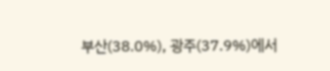부산(38.0%), 광주(37.9%)에서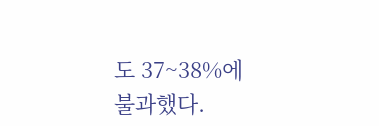도 37~38%에 불과했다.